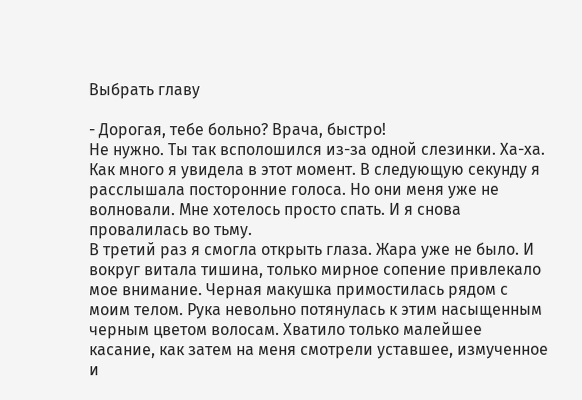Выбрать главу

- Дорогая, тебе больно? Врача, быстро!
Не нужно. Ты так всполошился из-за одной слезинки. Ха-ха. Как много я увидела в этот момент. В следующую секунду я расслышала посторонние голоса. Но они меня уже не волновали. Мне хотелось просто спать. И я снова провалилась во тьму.
В третий раз я смогла открыть глаза. Жара уже не было. И вокруг витала тишина, только мирное сопение привлекало мое внимание. Черная макушка примостилась рядом с моим телом. Рука невольно потянулась к этим насыщенным черным цветом волосам. Хватило только малейшее касание, как затем на меня смотрели уставшее, измученное и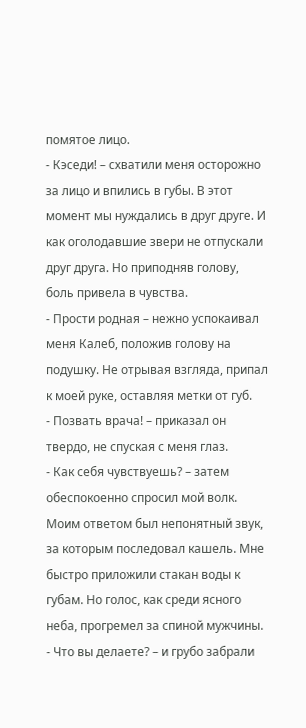помятое лицо.
- Кэседи! – схватили меня осторожно за лицо и впились в губы. В этот момент мы нуждались в друг друге. И как оголодавшие звери не отпускали друг друга. Но приподняв голову, боль привела в чувства.
- Прости родная – нежно успокаивал меня Калеб, положив голову на подушку. Не отрывая взгляда, припал к моей руке, оставляя метки от губ.
- Позвать врача! – приказал он твердо, не спуская с меня глаз.
- Как себя чувствуешь? – затем обеспокоенно спросил мой волк.
Моим ответом был непонятный звук, за которым последовал кашель. Мне быстро приложили стакан воды к губам. Но голос, как среди ясного неба, прогремел за спиной мужчины.
- Что вы делаете? – и грубо забрали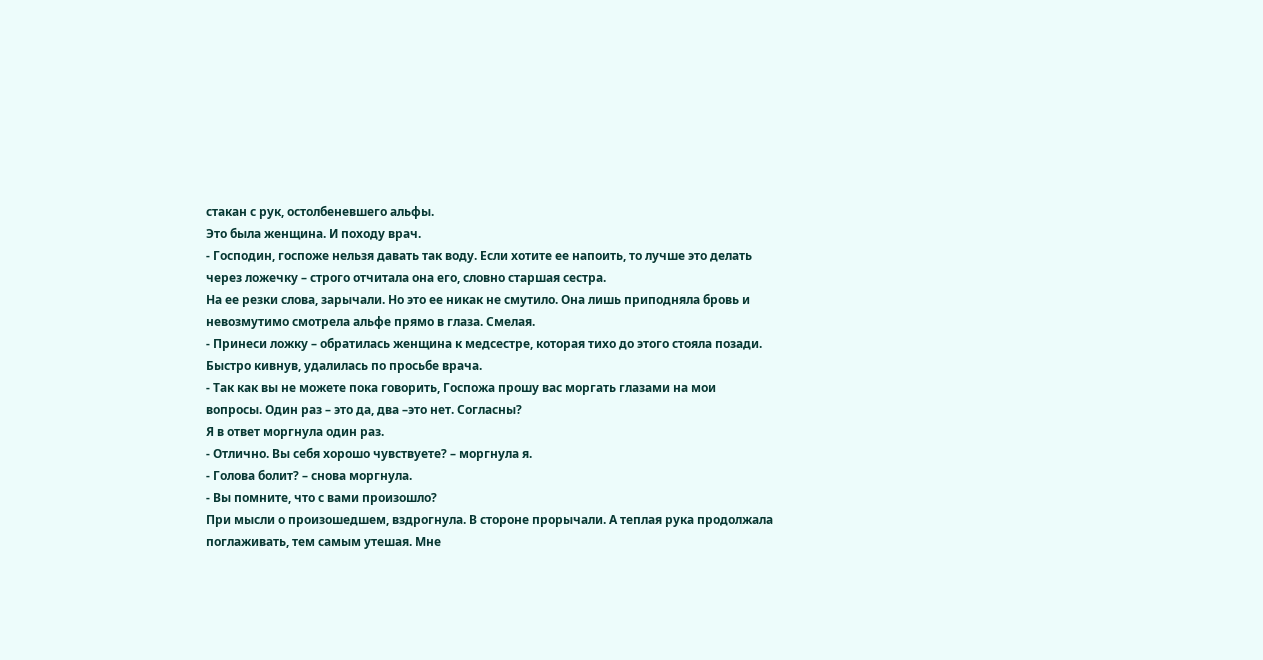стакан с рук, остолбеневшего альфы.
Это была женщина. И походу врач.
- Господин, госпоже нельзя давать так воду. Если хотите ее напоить, то лучше это делать через ложечку – строго отчитала она его, словно старшая сестра.
На ее резки слова, зарычали. Но это ее никак не смутило. Она лишь приподняла бровь и невозмутимо смотрела альфе прямо в глаза. Смелая.
- Принеси ложку – обратилась женщина к медсестре, которая тихо до этого стояла позади.
Быстро кивнув, удалилась по просьбе врача.
- Так как вы не можете пока говорить, Госпожа прошу вас моргать глазами на мои вопросы. Один раз – это да, два –это нет. Согласны?
Я в ответ моргнула один раз.
- Отлично. Вы себя хорошо чувствуете? – моргнула я.
- Голова болит? – снова моргнула.
- Вы помните, что с вами произошло?
При мысли о произошедшем, вздрогнула. В стороне прорычали. А теплая рука продолжала поглаживать, тем самым утешая. Мне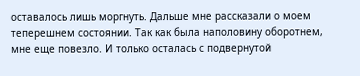оставалось лишь моргнуть. Дальше мне рассказали о моем теперешнем состоянии. Так как была наполовину оборотнем, мне еще повезло. И только осталась с подвернутой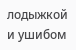лодыжкой и ушибом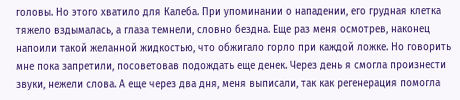головы. Но этого хватило для Калеба. При упоминании о нападении, его грудная клетка тяжело вздымалась, а глаза темнели, словно бездна. Еще раз меня осмотрев, наконец напоили такой желанной жидкостью, что обжигало горло при каждой ложке. Но говорить мне пока запретили, посоветовав подождать еще денек. Через день я смогла произнести звуки, нежели слова. А еще через два дня, меня выписали, так как регенерация помогла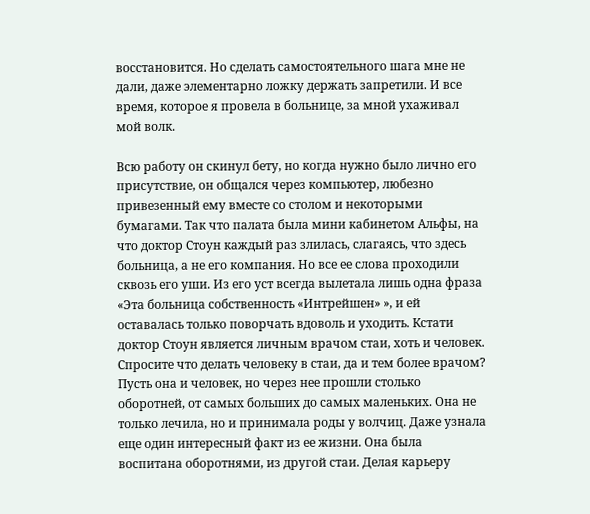восстановится. Но сделать самостоятельного шага мне не дали, даже элементарно ложку держать запретили. И все время, которое я провела в больнице, за мной ухаживал мой волк.

Всю работу он скинул бету, но когда нужно было лично его присутствие, он общался через компьютер, любезно привезенный ему вместе со столом и некоторыми бумагами. Так что палата была мини кабинетом Альфы, на что доктор Стоун каждый раз злилась, слагаясь, что здесь больница, а не его компания. Но все ее слова проходили сквозь его уши. Из его уст всегда вылетала лишь одна фраза «Эта больница собственность «Интрейшен» », и ей оставалась только поворчать вдоволь и уходить. Кстати доктор Стоун является личным врачом стаи, хоть и человек. Спросите что делать человеку в стаи, да и тем более врачом? Пусть она и человек, но через нее прошли столько оборотней, от самых больших до самых маленьких. Она не только лечила, но и принимала роды у волчиц. Даже узнала еще один интересный факт из ее жизни. Она была воспитана оборотнями, из другой стаи. Делая карьеру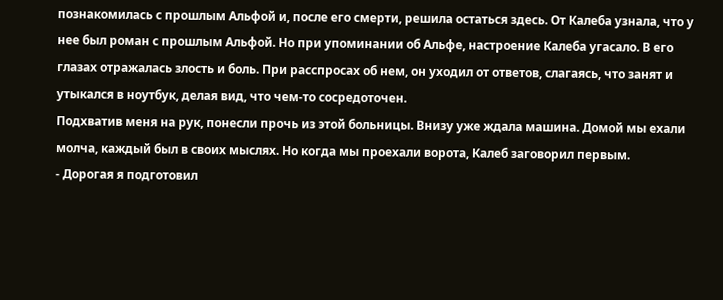познакомилась с прошлым Альфой и, после его смерти, решила остаться здесь. От Калеба узнала, что у нее был роман с прошлым Альфой. Но при упоминании об Альфе, настроение Калеба угасало. В его глазах отражалась злость и боль. При расспросах об нем, он уходил от ответов, слагаясь, что занят и утыкался в ноутбук, делая вид, что чем-то сосредоточен.
Подхватив меня на рук, понесли прочь из этой больницы. Внизу уже ждала машина. Домой мы ехали молча, каждый был в своих мыслях. Но когда мы проехали ворота, Калеб заговорил первым.
- Дорогая я подготовил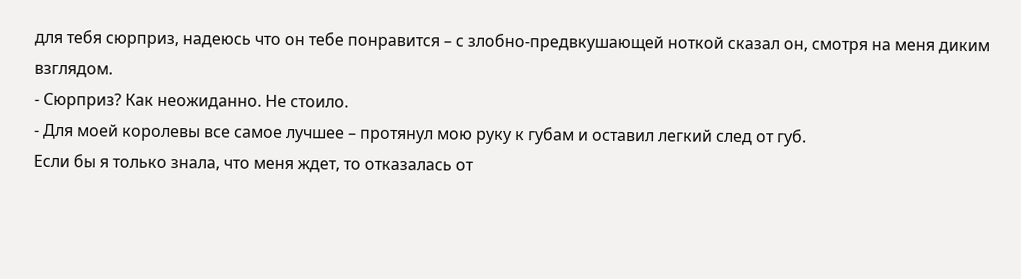для тебя сюрприз, надеюсь что он тебе понравится – с злобно-предвкушающей ноткой сказал он, смотря на меня диким взглядом.
- Сюрприз? Как неожиданно. Не стоило.
- Для моей королевы все самое лучшее – протянул мою руку к губам и оставил легкий след от губ.
Если бы я только знала, что меня ждет, то отказалась от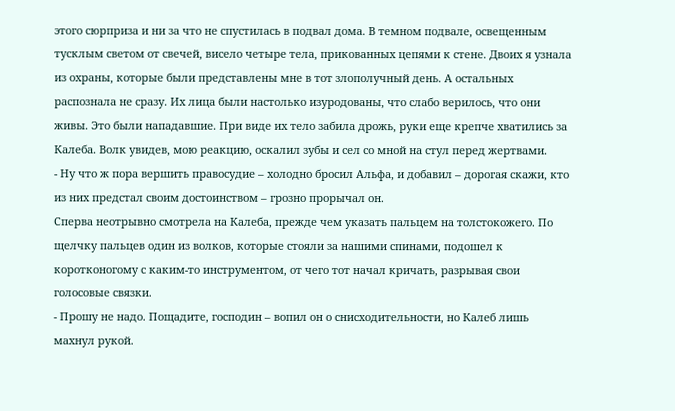этого сюрприза и ни за что не спустилась в подвал дома. В темном подвале, освещенным тусклым светом от свечей, висело четыре тела, прикованных цепями к стене. Двоих я узнала из охраны, которые были представлены мне в тот злополучный день. А остальных распознала не сразу. Их лица были настолько изуродованы, что слабо верилось, что они живы. Это были нападавшие. При виде их тело забила дрожь, руки еще крепче хватились за Калеба. Волк увидев, мою реакцию, оскалил зубы и сел со мной на стул перед жертвами.
- Ну что ж пора вершить правосудие – холодно бросил Альфа, и добавил – дорогая скажи, кто из них предстал своим достоинством – грозно прорычал он.
Сперва неотрывно смотрела на Калеба, прежде чем указать пальцем на толстокожего. По щелчку пальцев один из волков, которые стояли за нашими спинами, подошел к коротконогому с каким-то инструментом, от чего тот начал кричать, разрывая свои голосовые связки.
- Прошу не надо. Пощадите, господин – вопил он о снисходительности, но Калеб лишь махнул рукой.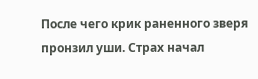После чего крик раненного зверя пронзил уши. Страх начал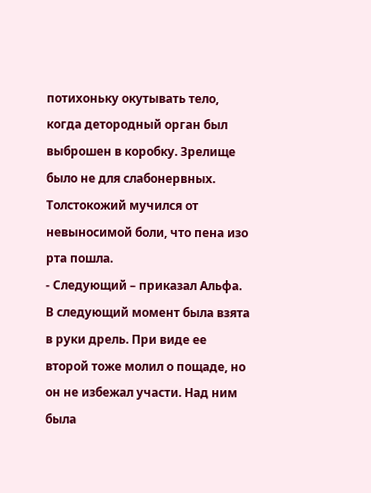потихоньку окутывать тело, когда детородный орган был выброшен в коробку. Зрелище было не для слабонервных. Толстокожий мучился от невыносимой боли, что пена изо рта пошла.
- Следующий – приказал Альфа.
В следующий момент была взята в руки дрель. При виде ее второй тоже молил о пощаде, но он не избежал участи. Над ним была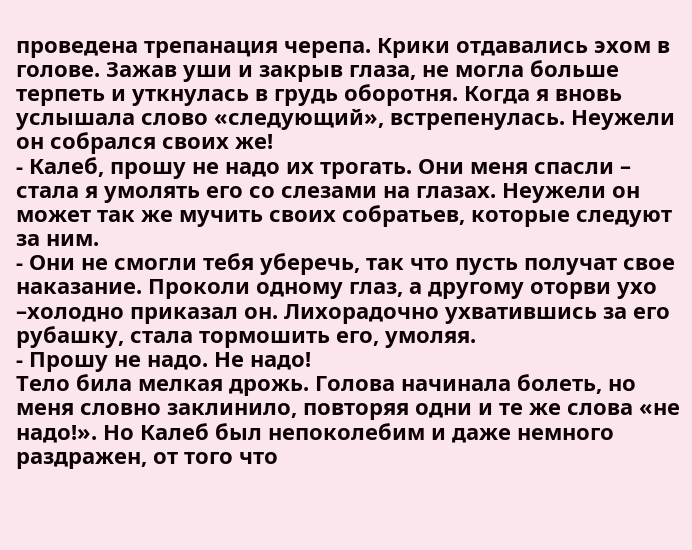проведена трепанация черепа. Крики отдавались эхом в голове. Зажав уши и закрыв глаза, не могла больше терпеть и уткнулась в грудь оборотня. Когда я вновь услышала слово «следующий», встрепенулась. Неужели он собрался своих же!
- Калеб, прошу не надо их трогать. Они меня спасли – стала я умолять его со слезами на глазах. Неужели он может так же мучить своих собратьев, которые следуют за ним.
- Они не смогли тебя уберечь, так что пусть получат свое наказание. Проколи одному глаз, а другому оторви ухо –холодно приказал он. Лихорадочно ухватившись за его рубашку, стала тормошить его, умоляя.
- Прошу не надо. Не надо!
Тело била мелкая дрожь. Голова начинала болеть, но меня словно заклинило, повторяя одни и те же слова «не надо!». Но Калеб был непоколебим и даже немного раздражен, от того что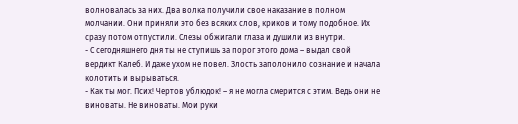волновалась за них. Два волка получили свое наказание в полном молчании. Они приняли это без всяких слов, криков и тому подобное. Их сразу потом отпустили. Слезы обжигали глаза и душили из внутри.
- С сегодняшнего дня ты не ступишь за порог этого дома – выдал свой вердикт Калеб. И даже ухом не повел. Злость заполонило сознание и начала колотить и вырываться.
- Как ты мог. Псих! Чертов ублюдок! – я не могла смерится с этим. Ведь они не виноваты. Не виноваты. Мои руки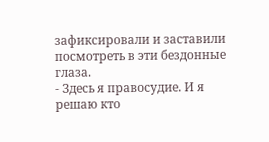зафиксировали и заставили посмотреть в эти бездонные глаза.
- Здесь я правосудие. И я решаю кто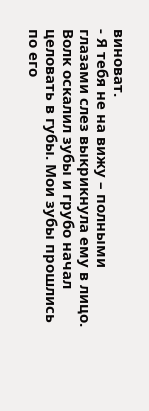виноват.
- Я тебя не на вижу – полными глазами слез выкрикнула ему в лицо. Волк оскалил зубы и грубо начал целовать в губы. Мои зубы прошлись по его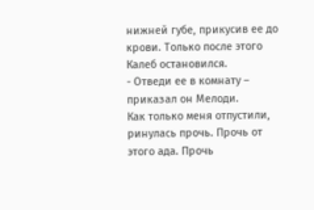нижней губе, прикусив ее до крови. Только после этого Калеб остановился.
- Отведи ее в комнату – приказал он Мелоди.
Как только меня отпустили, ринулась прочь. Прочь от этого ада. Прочь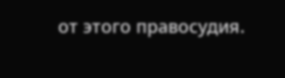от этого правосудия.